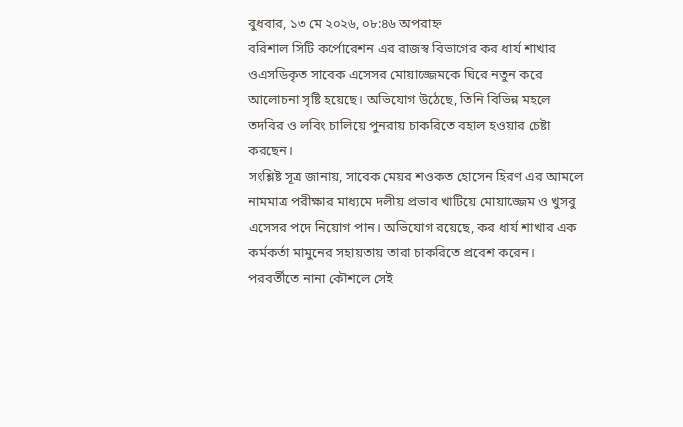বুধবার, ১৩ মে ২০২৬, ০৮:৪৬ অপরাহ্ন
বরিশাল সিটি কর্পোরেশন এর রাজস্ব বিভাগের কর ধার্য শাখার ওএসডিকৃত সাবেক এসেসর মোয়াজ্জেমকে ঘিরে নতুন করে আলোচনা সৃষ্টি হয়েছে। অভিযোগ উঠেছে, তিনি বিভিন্ন মহলে তদবির ও লবিং চালিয়ে পুনরায় চাকরিতে বহাল হওয়ার চেষ্টা করছেন।
সংশ্লিষ্ট সূত্র জানায়, সাবেক মেয়র শওকত হোসেন হিরণ এর আমলে নামমাত্র পরীক্ষার মাধ্যমে দলীয় প্রভাব খাটিয়ে মোয়াজ্জেম ও খুসবু এসেসর পদে নিয়োগ পান। অভিযোগ রয়েছে, কর ধার্য শাখার এক কর্মকর্তা মামুনের সহায়তায় তারা চাকরিতে প্রবেশ করেন। পরবর্তীতে নানা কৌশলে সেই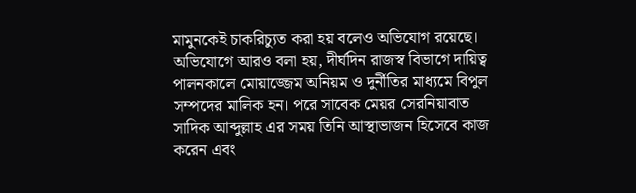মামুনকেই চাকরিচ্যুত করা হয় বলেও অভিযোগ রয়েছে।
অভিযোগে আরও বলা হয়, দীর্ঘদিন রাজস্ব বিভাগে দায়িত্ব পালনকালে মোয়াজ্জেম অনিয়ম ও দুর্নীতির মাধ্যমে বিপুল সম্পদের মালিক হন। পরে সাবেক মেয়র সেরনিয়াবাত সাদিক আব্দুল্লাহ এর সময় তিনি আস্থাভাজন হিসেবে কাজ করেন এবং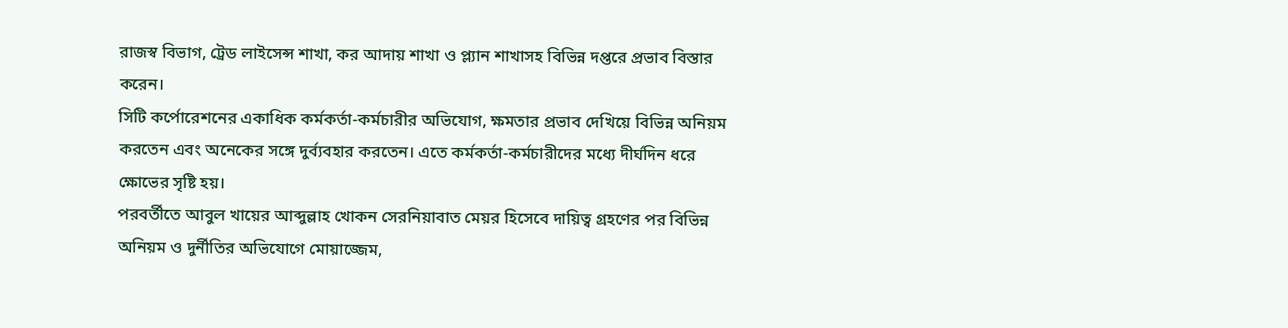রাজস্ব বিভাগ, ট্রেড লাইসেন্স শাখা, কর আদায় শাখা ও প্ল্যান শাখাসহ বিভিন্ন দপ্তরে প্রভাব বিস্তার করেন।
সিটি কর্পোরেশনের একাধিক কর্মকর্তা-কর্মচারীর অভিযোগ, ক্ষমতার প্রভাব দেখিয়ে বিভিন্ন অনিয়ম করতেন এবং অনেকের সঙ্গে দুর্ব্যবহার করতেন। এতে কর্মকর্তা-কর্মচারীদের মধ্যে দীর্ঘদিন ধরে ক্ষোভের সৃষ্টি হয়।
পরবর্তীতে আবুল খায়ের আব্দুল্লাহ খোকন সেরনিয়াবাত মেয়র হিসেবে দায়িত্ব গ্রহণের পর বিভিন্ন অনিয়ম ও দুর্নীতির অভিযোগে মোয়াজ্জেম,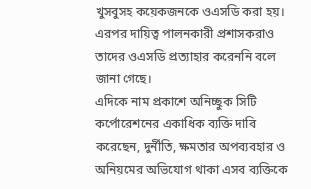খুসবুসহ কয়েকজনকে ওএসডি করা হয়। এরপর দায়িত্ব পালনকারী প্রশাসকরাও তাদের ওএসডি প্রত্যাহার করেননি বলে জানা গেছে।
এদিকে নাম প্রকাশে অনিচ্ছুক সিটি কর্পোরেশনের একাধিক ব্যক্তি দাবি করেছেন, দুর্নীতি, ক্ষমতার অপব্যবহার ও অনিয়মের অভিযোগ থাকা এসব ব্যক্তিকে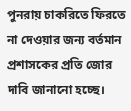পুনরায় চাকরিতে ফিরতে না দেওয়ার জন্য বর্তমান প্রশাসকের প্রতি জোর দাবি জানানো হচ্ছে।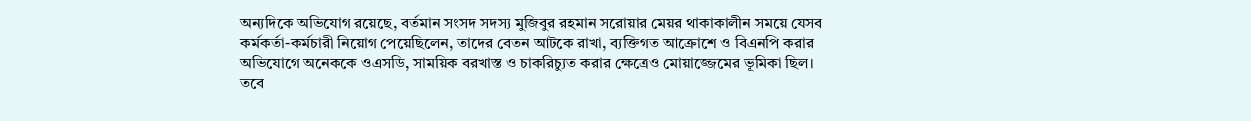অন্যদিকে অভিযোগ রয়েছে, বর্তমান সংসদ সদস্য মুজিবুর রহমান সরোয়ার মেয়র থাকাকালীন সময়ে যেসব কর্মকর্তা-কর্মচারী নিয়োগ পেয়েছিলেন, তাদের বেতন আটকে রাখা, ব্যক্তিগত আক্রোশে ও বিএনপি করার অভিযোগে অনেককে ওএসডি, সাময়িক বরখাস্ত ও চাকরিচ্যুত করার ক্ষেত্রেও মোয়াজ্জেমের ভূমিকা ছিল।
তবে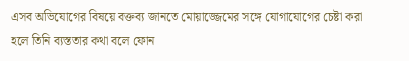এসব অভিযোগের বিষয়ে বক্তব্য জানতে মোয়াজ্জেমের সঙ্গে যোগাযোগের চেষ্টা করা হলে তিনি ব্যস্ততার কথা বলে ফোন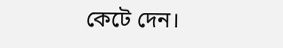কেটে দেন।